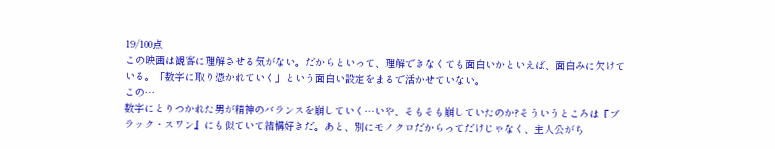19/100点
この映画は観客に理解させる気がない。だからといって、理解できなくても面白いかといえば、面白みに欠けている。「数字に取り憑かれていく」という面白い設定をまるで活かせていない。
この…
数字にとりつかれた男が精神のバランスを崩していく…いや、そもそも崩していたのか?そういうところは『ブラック・スワン』にも似ていて結構好きだ。あと、別にモノクロだからってだけじゃなく、主人公がち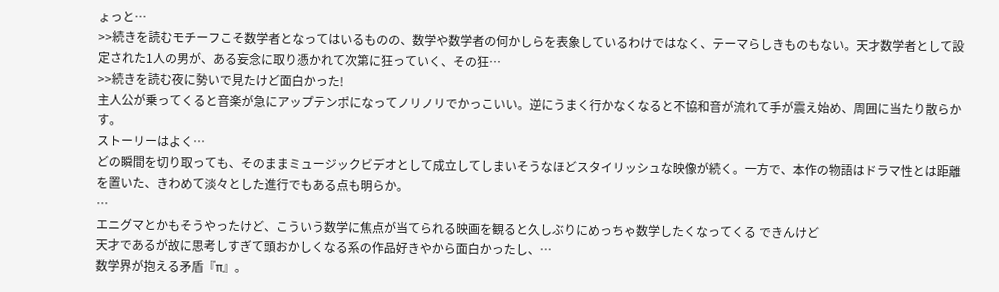ょっと…
>>続きを読むモチーフこそ数学者となってはいるものの、数学や数学者の何かしらを表象しているわけではなく、テーマらしきものもない。天才数学者として設定された1人の男が、ある妄念に取り憑かれて次第に狂っていく、その狂…
>>続きを読む夜に勢いで見たけど面白かった!
主人公が乗ってくると音楽が急にアップテンポになってノリノリでかっこいい。逆にうまく行かなくなると不協和音が流れて手が震え始め、周囲に当たり散らかす。
ストーリーはよく…
どの瞬間を切り取っても、そのままミュージックビデオとして成立してしまいそうなほどスタイリッシュな映像が続く。一方で、本作の物語はドラマ性とは距離を置いた、きわめて淡々とした進行でもある点も明らか。
…
エニグマとかもそうやったけど、こういう数学に焦点が当てられる映画を観ると久しぶりにめっちゃ数学したくなってくる できんけど
天才であるが故に思考しすぎて頭おかしくなる系の作品好きやから面白かったし、…
数学界が抱える矛盾『π』。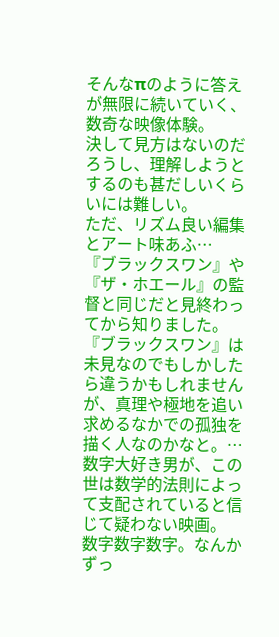そんなπのように答えが無限に続いていく、数奇な映像体験。
決して見方はないのだろうし、理解しようとするのも甚だしいくらいには難しい。
ただ、リズム良い編集とアート味あふ…
『ブラックスワン』や『ザ・ホエール』の監督と同じだと見終わってから知りました。
『ブラックスワン』は未見なのでもしかしたら違うかもしれませんが、真理や極地を追い求めるなかでの孤独を描く人なのかなと。…
数字大好き男が、この世は数学的法則によって支配されていると信じて疑わない映画。
数字数字数字。なんかずっ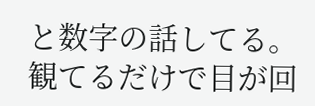と数字の話してる。観てるだけで目が回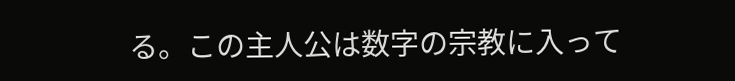る。この主人公は数字の宗教に入って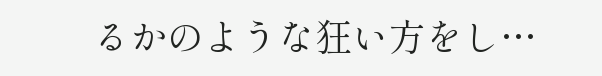るかのような狂い方をし…